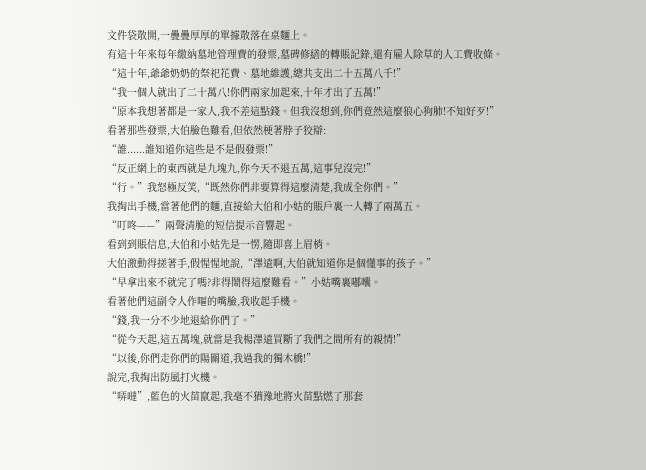文件袋散開,一疊疊厚厚的單據散落在桌麵上。
有這十年來每年繳納墓地管理費的發票,墓碑修繕的轉賬記錄,還有雇人除草的人工費收條。
“這十年,爺爺奶奶的祭祀花費、墓地維護,總共支出二十五萬八千!”
“我一個人就出了二十萬八!你們兩家加起來,十年才出了五萬!”
“原本我想著都是一家人,我不差這點錢。但我沒想到,你們竟然這麼狼心狗肺!不知好歹!”
看著那些發票,大伯臉色難看,但依然梗著脖子狡辯:
“誰......誰知道你這些是不是假發票!”
“反正網上的東西就是九塊九,你今天不退五萬,這事兒沒完!”
“行。”我怒極反笑,“既然你們非要算得這麼清楚,我成全你們。”
我掏出手機,當著他們的麵,直接給大伯和小姑的賬戶裏一人轉了兩萬五。
“叮咚——”兩聲清脆的短信提示音響起。
看到到賬信息,大伯和小姑先是一愣,隨即喜上眉梢。
大伯激動得搓著手,假惺惺地說,“澤遠啊,大伯就知道你是個懂事的孩子。”
“早拿出來不就完了嗎?非得鬧得這麼難看。”小姑嘴裏嘟囔。
看著他們這副令人作嘔的嘴臉,我收起手機。
“錢,我一分不少地退給你們了。”
“從今天起,這五萬塊,就當是我楊澤遠買斷了我們之間所有的親情!”
“以後,你們走你們的陽關道,我過我的獨木橋!”
說完,我掏出防風打火機。
“哢噠”,藍色的火苗竄起,我毫不猶豫地將火苗點燃了那套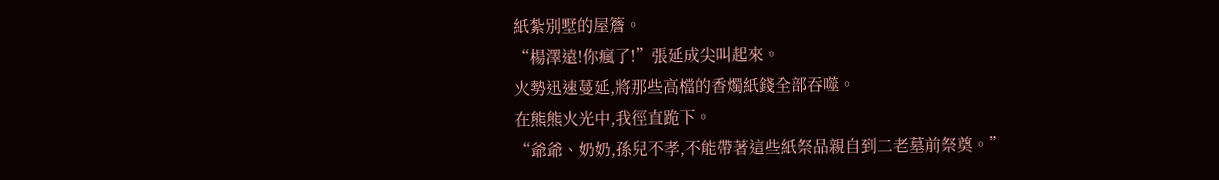紙紮別墅的屋簷。
“楊澤遠!你瘋了!”張延成尖叫起來。
火勢迅速蔓延,將那些高檔的香燭紙錢全部吞噬。
在熊熊火光中,我徑直跪下。
“爺爺、奶奶,孫兒不孝,不能帶著這些紙祭品親自到二老墓前祭奠。”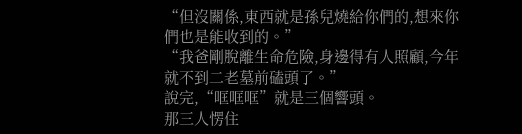“但沒關係,東西就是孫兒燒給你們的,想來你們也是能收到的。”
“我爸剛脫離生命危險,身邊得有人照顧,今年就不到二老墓前磕頭了。”
說完,“哐哐哐”就是三個響頭。
那三人愣住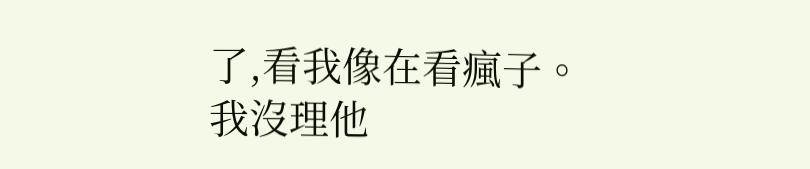了,看我像在看瘋子。
我沒理他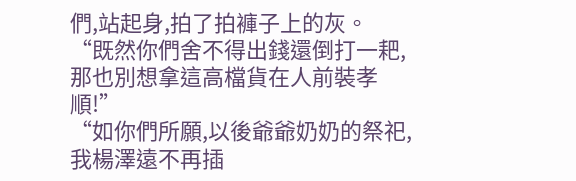們,站起身,拍了拍褲子上的灰。
“既然你們舍不得出錢還倒打一耙,那也別想拿這高檔貨在人前裝孝順!”
“如你們所願,以後爺爺奶奶的祭祀,我楊澤遠不再插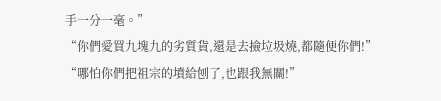手一分一毫。”
“你們愛買九塊九的劣質貨,還是去撿垃圾燒,都隨便你們!”
“哪怕你們把祖宗的墳給刨了,也跟我無關!”